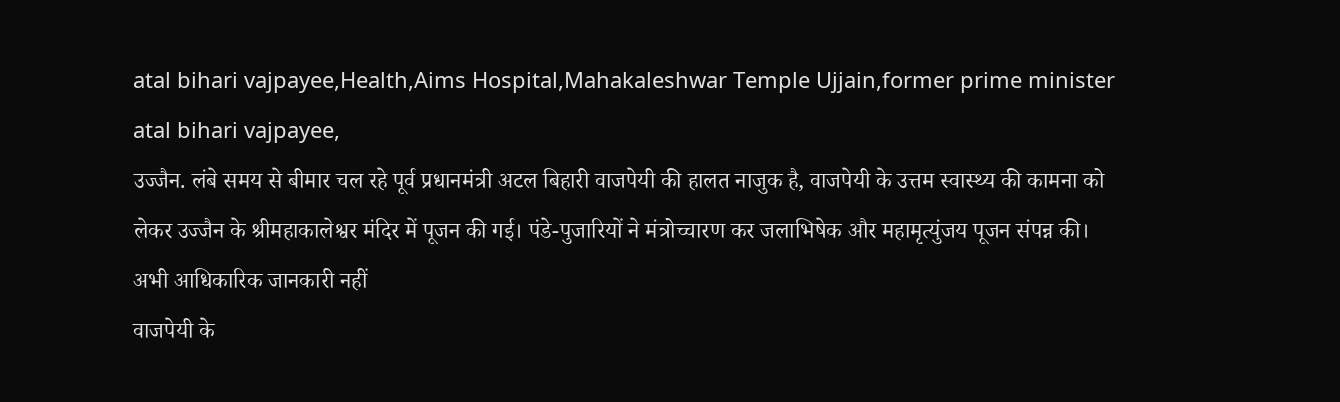atal bihari vajpayee,Health,Aims Hospital,Mahakaleshwar Temple Ujjain,former prime minister atal bihari vajpayee,
उज्जैन. लंबे समय से बीमार चल रहे पूर्व प्रधानमंत्री अटल बिहारी वाजपेयी की हालत नाजुक है, वाजपेयी के उत्तम स्वास्थ्य की कामना को लेकर उज्जैन के श्रीमहाकालेश्वर मंदिर में पूजन की गई। पंडे-पुजारियों ने मंत्रोच्चारण कर जलाभिषेक और महामृत्युंजय पूजन संपन्न की।
अभी आधिकारिक जानकारी नहीं
वाजपेयी के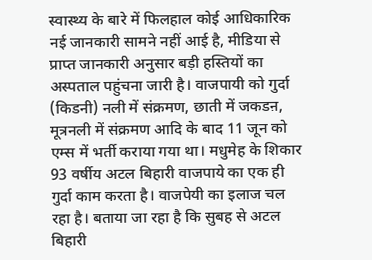स्वास्थ्य के बारे में फिलहाल कोई आधिकारिक नई जानकारी सामने नहीं आई है, मीडिया से प्राप्त जानकारी अनुसार बड़ी हस्तियों का अस्पताल पहुंचना जारी है। वाजपायी को गुर्दा (किडनी) नली में संक्रमण, छाती में जकडऩ, मूत्रनली में संक्रमण आदि के बाद 11 जून को एम्स में भर्ती कराया गया था। मधुमेह के शिकार 93 वर्षीय अटल बिहारी वाजपाये का एक ही गुर्दा काम करता है। वाजपेयी का इलाज चल रहा है। बताया जा रहा है कि सुबह से अटल बिहारी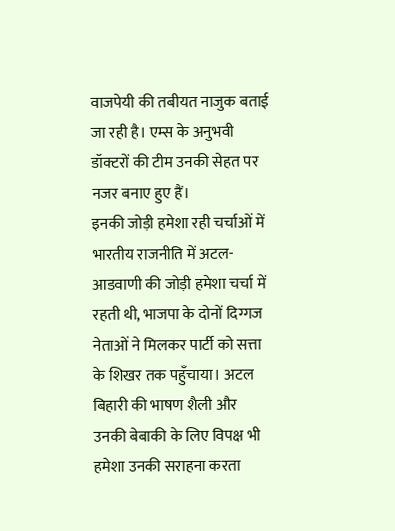वाजपेयी की तबीयत नाजुक बताई जा रही है। एम्स के अनुभवी डॉक्टरों की टीम उनकी सेहत पर नजर बनाए हुए हैं।
इनकी जोड़ी हमेशा रही चर्चाओं में
भारतीय राजनीति में अटल-आडवाणी की जोड़ी हमेशा चर्चा में रहती थी, भाजपा के दोनों दिग्गज नेताओं ने मिलकर पार्टी को सत्ता के शिखर तक पहुँचाया। अटल बिहारी की भाषण शैली और उनकी बेबाकी के लिए विपक्ष भी हमेशा उनकी सराहना करता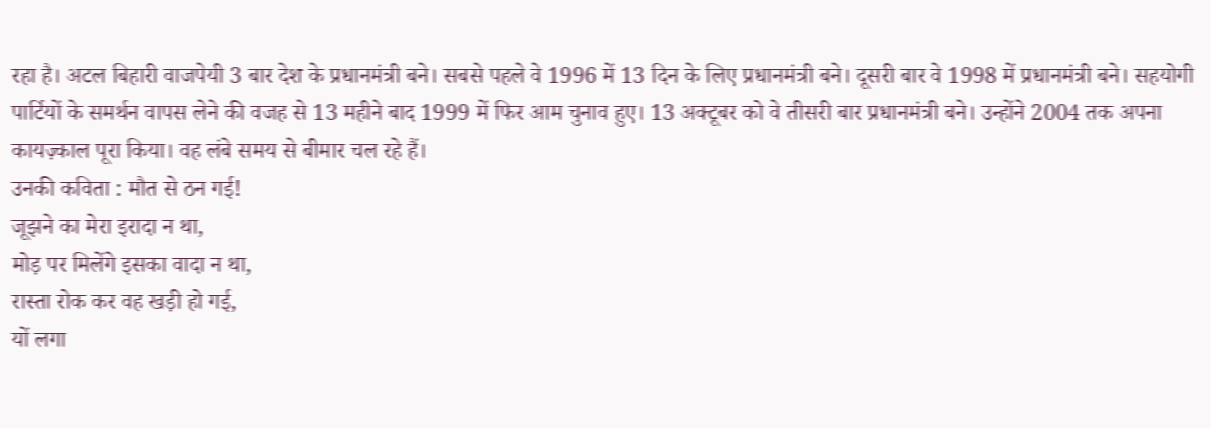रहा है। अटल बिहारी वाजपेयी 3 बार देश के प्रधानमंत्री बने। सबसे पहले वे 1996 में 13 दिन के लिए प्रधानमंत्री बने। दूसरी बार वे 1998 में प्रधानमंत्री बने। सहयोगी पार्टियों के समर्थन वापस लेने की वजह से 13 महीने बाद 1999 में फिर आम चुनाव हुए। 13 अक्टूबर को वे तीसरी बार प्रधानमंत्री बने। उन्होंने 2004 तक अपना कायज़्काल पूरा किया। वह लंबे समय से बीमार चल रहे हैं।
उनकी कविता : मौत से ठन गई!
जूझने का मेरा इरादा न था,
मोड़ पर मिलेंगे इसका वादा न था,
रास्ता रोक कर वह खड़ी हो गई,
यों लगा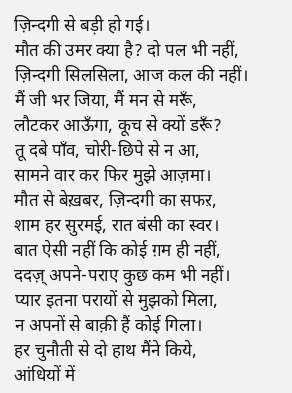ज़िन्दगी से बड़ी हो गई।
मौत की उमर क्या है? दो पल भी नहीं,
ज़िन्दगी सिलसिला, आज कल की नहीं।
मैं जी भर जिया, मैं मन से मरूँ,
लौटकर आऊँगा, कूच से क्यों डरूँ?
तू दबे पाँव, चोरी-छिपे से न आ,
सामने वार कर फिर मुझे आज़मा।
मौत से बेख़बर, ज़िन्दगी का सफऱ,
शाम हर सुरमई, रात बंसी का स्वर।
बात ऐसी नहीं कि कोई ग़म ही नहीं,
ददज़् अपने-पराए कुछ कम भी नहीं।
प्यार इतना परायों से मुझको मिला,
न अपनों से बाक़ी हैं कोई गिला।
हर चुनौती से दो हाथ मैंने किये,
आंधियों में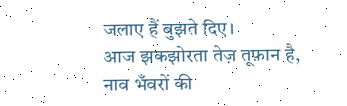जलाए हैं बुझते दिए।
आज झकझोरता तेज़ तूफ़ान है,
नाव भँवरों की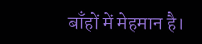बाँहों में मेहमान है।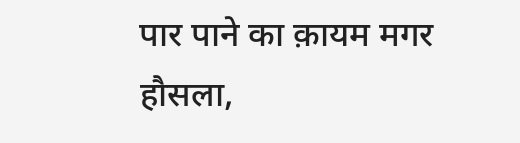पार पाने का क़ायम मगर हौसला,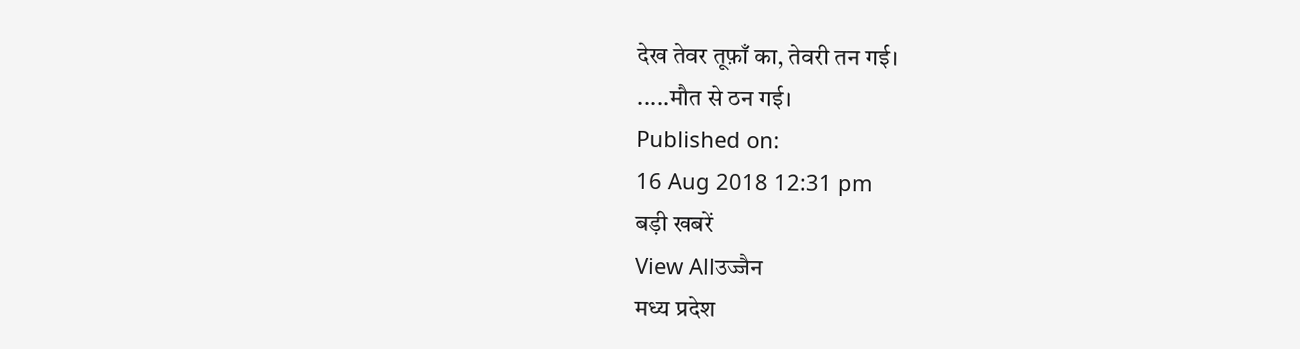देख तेवर तूफ़ाँ का, तेवरी तन गई।
.....मौत से ठन गई।
Published on:
16 Aug 2018 12:31 pm
बड़ी खबरें
View Allउज्जैन
मध्य प्रदेश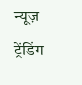न्यूज़
ट्रेंडिंग